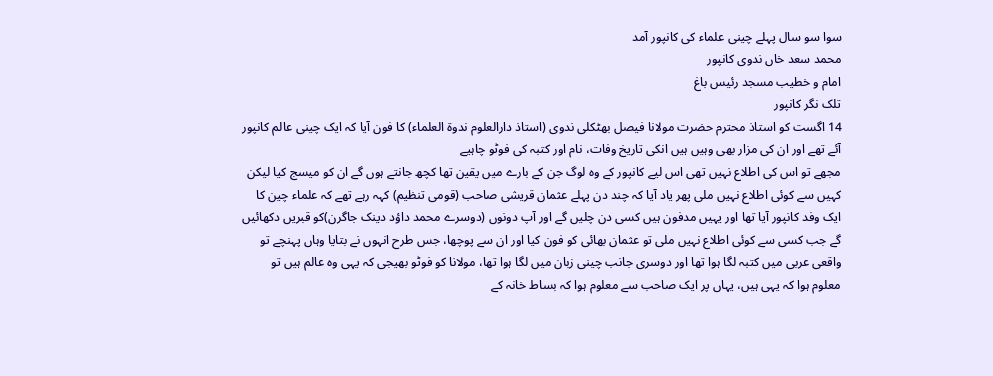سوا سو سال پہلے چینی علماء کی کانپور آمد
محمد سعد خاں ندوی کانپور
امام و خطیب مسجد رئیس باغ
تلک نگر کانپور
14 اگست کو استاذ محترم حضرت مولانا فیصل بھٹکلی ندوی (استاذ دارالعلوم ندوۃ العلماء) کا فون آیا کہ ایک چینی عالم کانپور آئے تھے اور ان کی مزار بھی وہیں ہیں انکی تاریخ وفات، نام اور کتبہ کی فوٹو چاہیے
مجھے تو اس کی اطلاع نہیں تھی اس لیے کانپور کے وہ لوگ جن کے بارے میں یقین تھا کچھ جانتے ہوں گے ان کو میسج کیا لیکن کہیں سے کوئی اطلاع نہیں ملی پھر یاد آیا کہ چند دن پہلے عثمان قریشی صاحب (قومی تنظیم) کہہ رہے تھے کہ علماء چین کا ایک وفد کانپور آیا تھا اور یہیں مدفون ہیں کسی دن چلیں گے اور آپ دونوں (دوسرے محمد داؤد دینک جاگرن)کو قبریں دکھائیں گے جب کسی سے کوئی اطلاع نہیں ملی تو عثمان بھائی کو فون کیا اور ان سے پوچھا، جس طرح انہوں نے بتایا وہاں پہنچے تو واقعی عربی میں کتبہ لگا ہوا تھا اور دوسری جانب چینی زبان میں لگا ہوا تھا، مولانا کو فوٹو بھیجی کہ یہی وہ عالم ہیں تو معلوم ہوا کہ یہی ہیں، یہاں پر ایک صاحب سے معلوم ہوا کہ بساط خانہ کے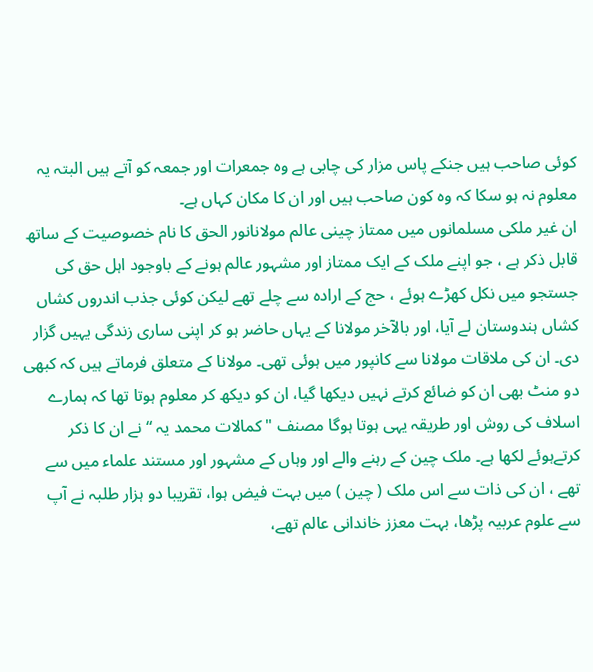کوئی صاحب ہیں جنکے پاس مزار کی چابی ہے وہ جمعرات اور جمعہ کو آتے ہیں البتہ یہ معلوم نہ ہو سکا کہ وہ کون صاحب ہیں اور ان کا مکان کہاں ہے۔
ان غیر ملکی مسلمانوں میں ممتاز چینی عالم مولانانور الحق کا نام خصوصیت کے ساتھ قابل ذکر ہے ، جو اپنے ملک کے ایک ممتاز اور مشہور عالم ہونے کے باوجود اہل حق کی جستجو میں نکل کھڑے ہوئے ، حج کے ارادہ سے چلے تھے لیکن کوئی جذب اندروں کشاں کشاں ہندوستان لے آیا، اور بالآخر مولانا کے یہاں حاضر ہو کر اپنی ساری زندگی یہیں گزار دی۔ ان کی ملاقات مولانا سے کانپور میں ہوئی تھی۔ مولانا کے متعلق فرماتے ہیں کہ کبھی دو منٹ بھی ان کو ضائع کرتے نہیں دیکھا گیا، ان کو دیکھ کر معلوم ہوتا تھا کہ ہمارے اسلاف کی روش اور طریقہ یہی ہوتا ہوگا مصنف "کمالات محمد یہ “ نے ان کا ذکر کرتےہوئے لکھا ہے۔ ملک چین کے رہنے والے اور وہاں کے مشہور اور مستند علماء میں سے تھے ، ان کی ذات سے اس ملک ( چین ) میں بہت فیض ہوا، تقریبا دو ہزار طلبہ نے آپ سے علوم عربیہ پڑھا، بہت معزز خاندانی عالم تھے،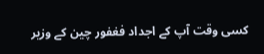کسی وقت آپ کے اجداد فغفور چین کے وزیر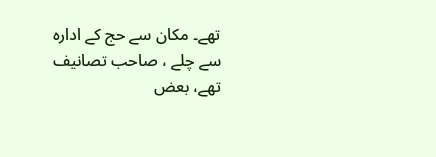تھے۔ مکان سے حج کے ادارہ سے چلے ، صاحب تصانیف تھے، بعض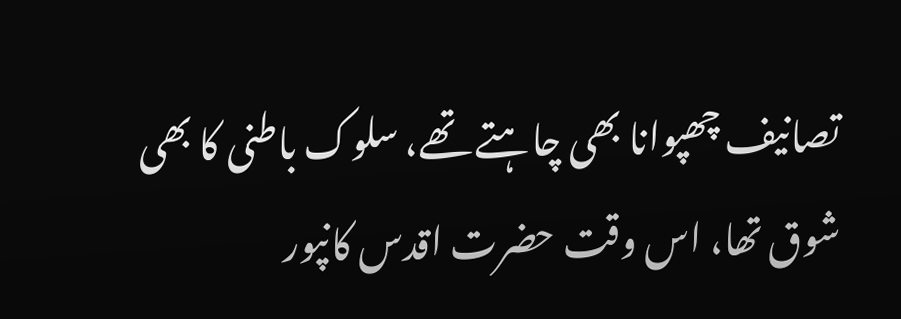تصانیف چھپوانا بھی چاہتے تھے، سلوک باطنی کا بھی شوق تھا، اس وقت حضرت اقدس کانپور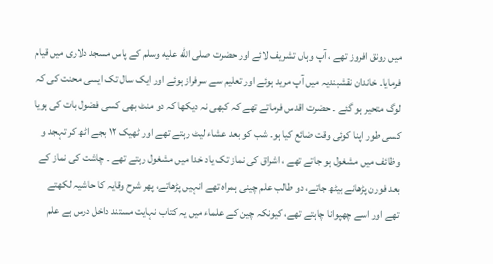میں رونق افروز تھے ، آپ وہاں تشریف لائے اور حضرت صلى الله عليه وسلم کے پاس مسجد دلاری میں قیام فرمایا۔ خاندان نقشبندیہ میں آپ مرید ہوئے اور تعلیم سے سرفراز ہوئے اور ایک سال تک ایسی محنت کی کہ لوگ متحیر ہو گئے ۔ حضرت اقدس فرماتے تھے کہ کبھی نہ دیکھا کہ دو منٹ بھی کسی فضول بات کی ہویا کسی طور اپنا کوئی وقت ضائع کیا ہو۔ شب کو بعد عشاء لیٹ رہتے تھے اور ٹھیک ۱۲ بجے اٹھ کر تہجد و وظائف میں مشغول ہو جاتے تھے ، اشراق کی نماز تک یاد خدا میں مشغول رہتے تھے ۔ چاشت کی نماز کے بعد فورن پڑھانے بیٹھ جاتے، دو طالب علم چینی ہمراہ تھے انہیں پڑھاتے، پھر شرح وقایہ کا حاشیہ لکھتے تھے اور اسے چھپوانا چاہتے تھے، کیونکہ چین کے علماء میں یہ کتاب نہایت مستند داخل درس ہے علم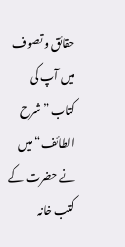حقائق و تصوف میں آپ کی کتاب ”شرح الطائف“ میں نے حضرت کے کتب خانہ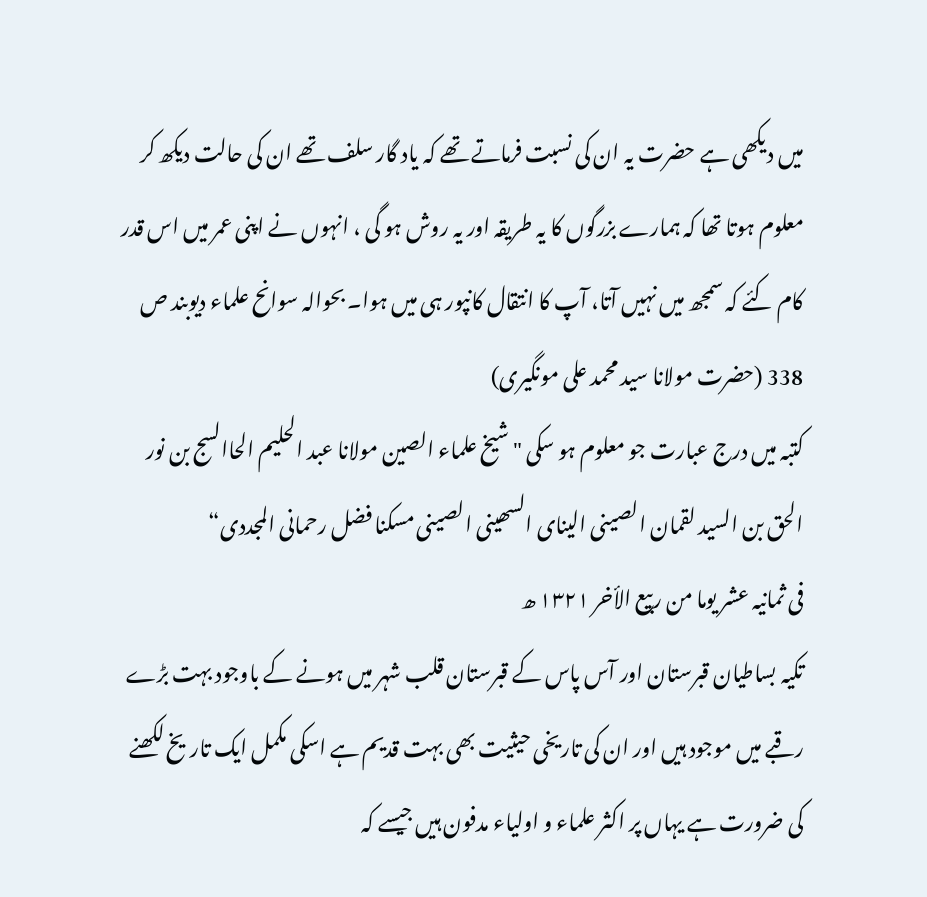میں دیکھی ہے حضرت یہ ان کی نسبت فرماتے تھے کہ یاد گار سلف تھے ان کی حالت دیکھ کر معلوم ہوتا تھا کہ ہمارے بزرگوں کا یہ طریقہ اور یہ روش ہو گی ، انہوں نے اپنی عمر میں اس قدر کام کئے کہ سمجھ میں نہیں آتا، آپ کا انتقال کانپور ہی میں ہوا۔ بحوالہ سوانح علماء دیوبند ص 338 (حضرت مولانا سید محمد علی مونگیری)
کتبہ میں درج عبارت جو معلوم ہو سکی "شیخ علماء الصین مولانا عبد الحلیم الحاالسج بن نور الحق بن السید لقمان الصینی الینای السھینی الصینی مسکنا فضل رحمانی المجددی“
فی ثمانیہ عشر یوما من ربیع الأخر ١٣٢١ ھ
تکیہ بساطیان قبرستان اور آس پاس کے قبرستان قلب شہر میں ہونے کے باوجود بہت بڑے رقبے میں موجود ہیں اور ان کی تاریخی حیثیت بھی بہت قدیم ہے اسکی مکمل ایک تاریخ لکھنے کی ضرورت ہے یہاں پر اکثر علماء و اولیاء مدفون ہیں جیسے کہ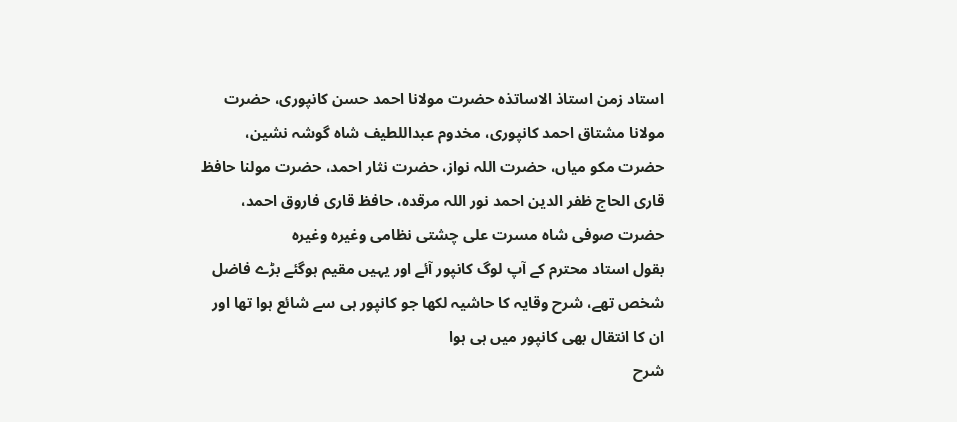استاد زمن استاذ الاساتذہ حضرت مولانا احمد حسن کانپوری، حضرت مولانا مشتاق احمد کانپوری، مخدوم عبداللطیف شاہ گوشہ نشین، حضرت مکو میاں، حضرت اللہ نواز، حضرت نثار احمد، حضرت مولنا حافظ قاری الحاج ظفر الدین احمد نور اللہ مرقده، حافظ قاری فاروق احمد، حضرت صوفی شاه مسرت علی چشتی نظامی وغیرہ وغیرہ
بقول استاد محترم کے آپ لوگ کانپور آئے اور یہیں مقیم ہوگئے بڑے فاضل شخص تھے، شرح وقایہ کا حاشیہ لکھا جو کانپور ہی سے شائع ہوا تھا اور ان کا انتقال بھی کانپور میں ہی ہوا
شرح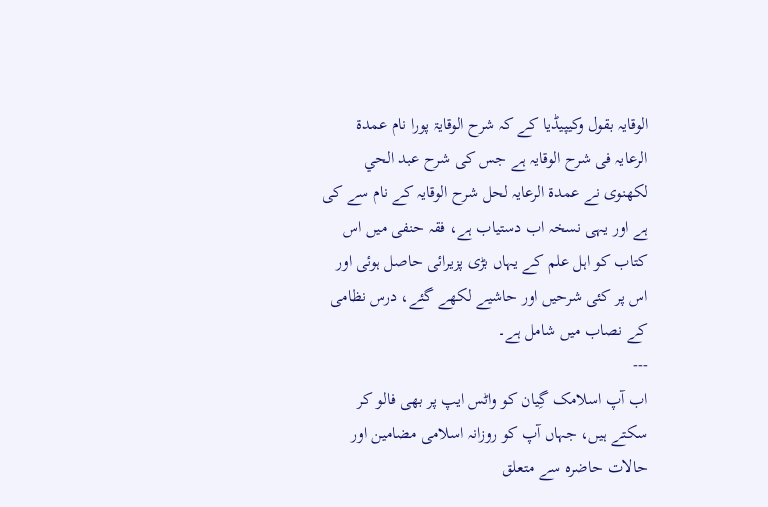الوقایہ بقول وکیپیڈیا کے کہ شرح الوقایۃ پورا نام عمدۃ الرعایہ فی شرح الوقایہ ہے جس کی شرح عبد الحي لکھنوی نے عمدة الرعایہ لحل شرح الوقایہ کے نام سے کی ہے اور یہی نسخہ اب دستیاب ہے، فقہ حنفی میں اس کتاب کو اہل علم کے یہاں بڑی پزیرائی حاصل ہوئی اور اس پر کئی شرحیں اور حاشیے لکھے گئے، درس نظامی کے نصاب میں شامل ہے۔
---
اب آپ اسلامک گِیان کو واٹس ایپ پر بھی فالو کر سکتے ہیں، جہاں آپ کو روزانہ اسلامی مضامین اور حالات حاضرہ سے متعلق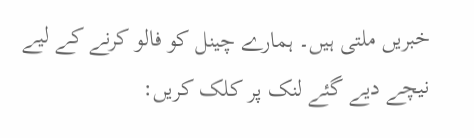خبریں ملتی ہیں۔ ہمارے چینل کو فالو کرنے کے لیے نیچے دیے گئے لنک پر کلک کریں: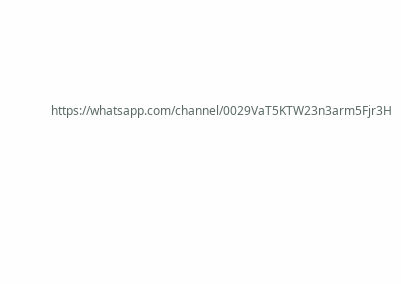https://whatsapp.com/channel/0029VaT5KTW23n3arm5Fjr3H